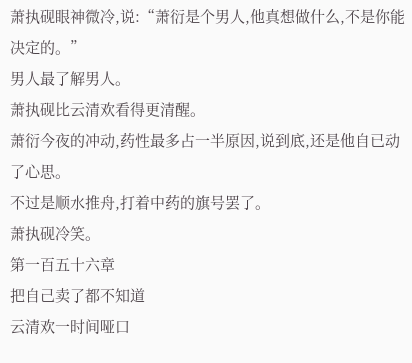萧执砚眼神微冷,说:“萧衍是个男人,他真想做什么,不是你能决定的。”
男人最了解男人。
萧执砚比云清欢看得更清醒。
萧衍今夜的冲动,药性最多占一半原因,说到底,还是他自已动了心思。
不过是顺水推舟,打着中药的旗号罢了。
萧执砚冷笑。
第一百五十六章
把自己卖了都不知道
云清欢一时间哑口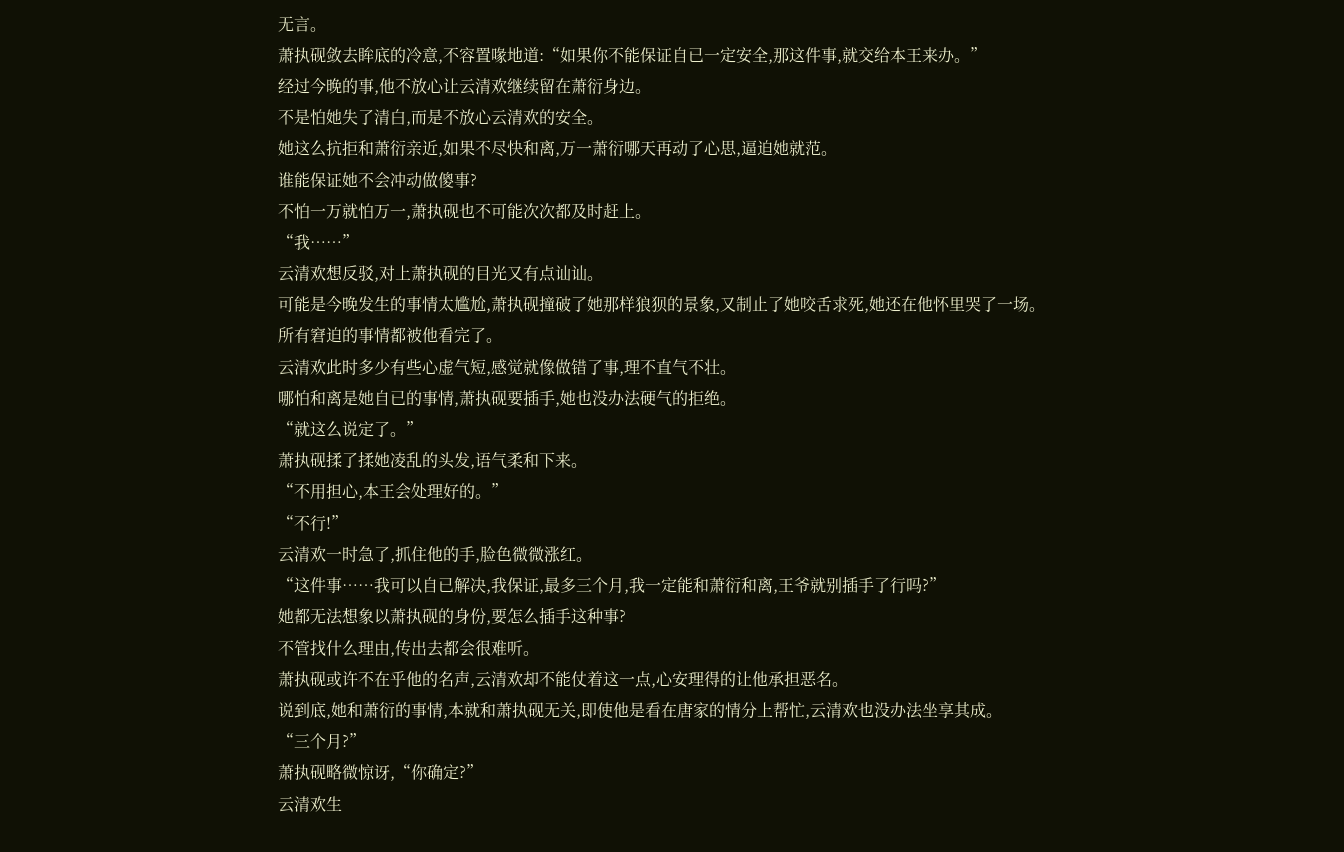无言。
萧执砚敛去眸底的冷意,不容置喙地道:“如果你不能保证自已一定安全,那这件事,就交给本王来办。”
经过今晚的事,他不放心让云清欢继续留在萧衍身边。
不是怕她失了清白,而是不放心云清欢的安全。
她这么抗拒和萧衍亲近,如果不尽快和离,万一萧衍哪天再动了心思,逼迫她就范。
谁能保证她不会冲动做傻事?
不怕一万就怕万一,萧执砚也不可能次次都及时赶上。
“我……”
云清欢想反驳,对上萧执砚的目光又有点讪讪。
可能是今晚发生的事情太尴尬,萧执砚撞破了她那样狼狈的景象,又制止了她咬舌求死,她还在他怀里哭了一场。
所有窘迫的事情都被他看完了。
云清欢此时多少有些心虚气短,感觉就像做错了事,理不直气不壮。
哪怕和离是她自已的事情,萧执砚要插手,她也没办法硬气的拒绝。
“就这么说定了。”
萧执砚揉了揉她凌乱的头发,语气柔和下来。
“不用担心,本王会处理好的。”
“不行!”
云清欢一时急了,抓住他的手,脸色微微涨红。
“这件事……我可以自已解决,我保证,最多三个月,我一定能和萧衍和离,王爷就别插手了行吗?”
她都无法想象以萧执砚的身份,要怎么插手这种事?
不管找什么理由,传出去都会很难听。
萧执砚或许不在乎他的名声,云清欢却不能仗着这一点,心安理得的让他承担恶名。
说到底,她和萧衍的事情,本就和萧执砚无关,即使他是看在唐家的情分上帮忙,云清欢也没办法坐享其成。
“三个月?”
萧执砚略微惊讶,“你确定?”
云清欢生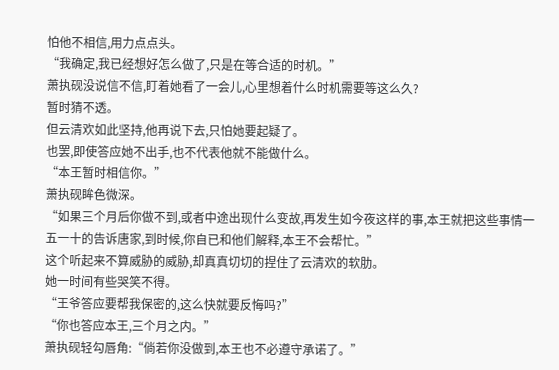怕他不相信,用力点点头。
“我确定,我已经想好怎么做了,只是在等合适的时机。”
萧执砚没说信不信,盯着她看了一会儿,心里想着什么时机需要等这么久?
暂时猜不透。
但云清欢如此坚持,他再说下去,只怕她要起疑了。
也罢,即使答应她不出手,也不代表他就不能做什么。
“本王暂时相信你。”
萧执砚眸色微深。
“如果三个月后你做不到,或者中途出现什么变故,再发生如今夜这样的事,本王就把这些事情一五一十的告诉唐家,到时候,你自已和他们解释,本王不会帮忙。”
这个听起来不算威胁的威胁,却真真切切的捏住了云清欢的软肋。
她一时间有些哭笑不得。
“王爷答应要帮我保密的,这么快就要反悔吗?”
“你也答应本王,三个月之内。”
萧执砚轻勾唇角:“倘若你没做到,本王也不必遵守承诺了。”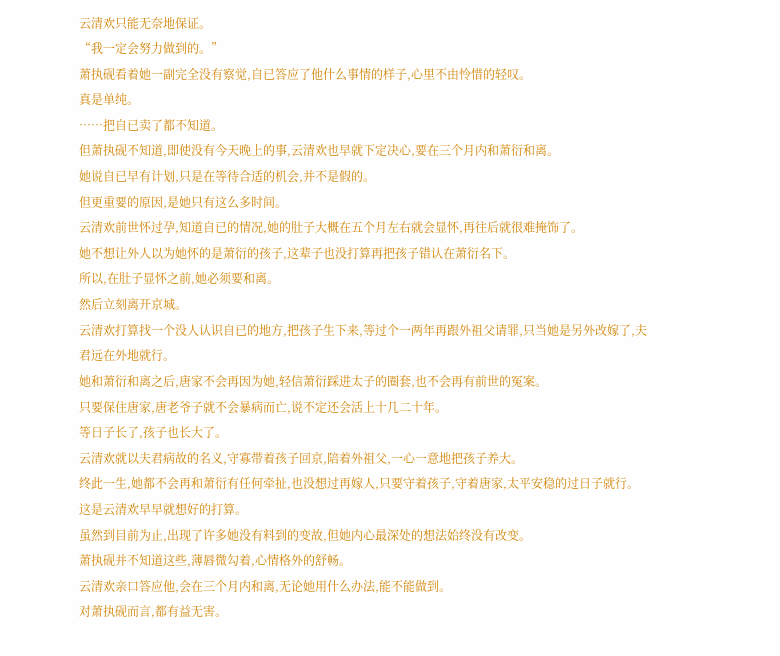云清欢只能无奈地保证。
“我一定会努力做到的。”
萧执砚看着她一副完全没有察觉,自已答应了他什么事情的样子,心里不由怜惜的轻叹。
真是单纯。
……把自已卖了都不知道。
但萧执砚不知道,即使没有今天晚上的事,云清欢也早就下定决心,要在三个月内和萧衍和离。
她说自已早有计划,只是在等待合适的机会,并不是假的。
但更重要的原因,是她只有这么多时间。
云清欢前世怀过孕,知道自已的情况,她的肚子大概在五个月左右就会显怀,再往后就很难掩饰了。
她不想让外人以为她怀的是萧衍的孩子,这辈子也没打算再把孩子错认在萧衍名下。
所以,在肚子显怀之前,她必须要和离。
然后立刻离开京城。
云清欢打算找一个没人认识自已的地方,把孩子生下来,等过个一两年再跟外祖父请罪,只当她是另外改嫁了,夫君远在外地就行。
她和萧衍和离之后,唐家不会再因为她,轻信萧衍踩进太子的圈套,也不会再有前世的冤案。
只要保住唐家,唐老爷子就不会暴病而亡,说不定还会活上十几二十年。
等日子长了,孩子也长大了。
云清欢就以夫君病故的名义,守寡带着孩子回京,陪着外祖父,一心一意地把孩子养大。
终此一生,她都不会再和萧衍有任何牵扯,也没想过再嫁人,只要守着孩子,守着唐家,太平安稳的过日子就行。
这是云清欢早早就想好的打算。
虽然到目前为止,出现了许多她没有料到的变故,但她内心最深处的想法始终没有改变。
萧执砚并不知道这些,薄唇微勾着,心情格外的舒畅。
云清欢亲口答应他,会在三个月内和离,无论她用什么办法,能不能做到。
对萧执砚而言,都有益无害。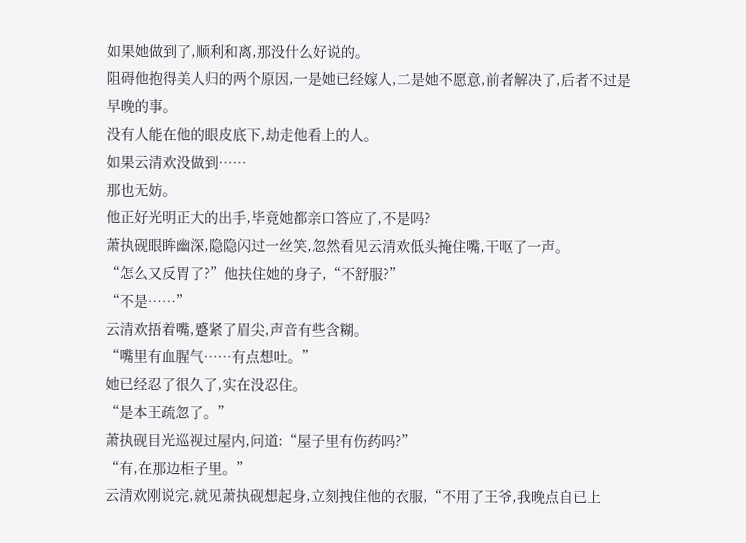如果她做到了,顺利和离,那没什么好说的。
阻碍他抱得美人归的两个原因,一是她已经嫁人,二是她不愿意,前者解决了,后者不过是早晚的事。
没有人能在他的眼皮底下,劫走他看上的人。
如果云清欢没做到……
那也无妨。
他正好光明正大的出手,毕竟她都亲口答应了,不是吗?
萧执砚眼眸幽深,隐隐闪过一丝笑,忽然看见云清欢低头掩住嘴,干呕了一声。
“怎么又反胃了?”他扶住她的身子,“不舒服?”
“不是……”
云清欢捂着嘴,蹙紧了眉尖,声音有些含糊。
“嘴里有血腥气……有点想吐。”
她已经忍了很久了,实在没忍住。
“是本王疏忽了。”
萧执砚目光巡视过屋内,问道:“屋子里有伤药吗?”
“有,在那边柜子里。”
云清欢刚说完,就见萧执砚想起身,立刻拽住他的衣服,“不用了王爷,我晚点自已上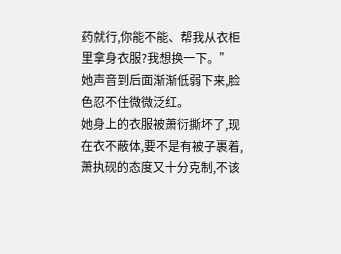药就行,你能不能、帮我从衣柜里拿身衣服?我想换一下。”
她声音到后面渐渐低弱下来,脸色忍不住微微泛红。
她身上的衣服被萧衍撕坏了,现在衣不蔽体,要不是有被子裹着,萧执砚的态度又十分克制,不该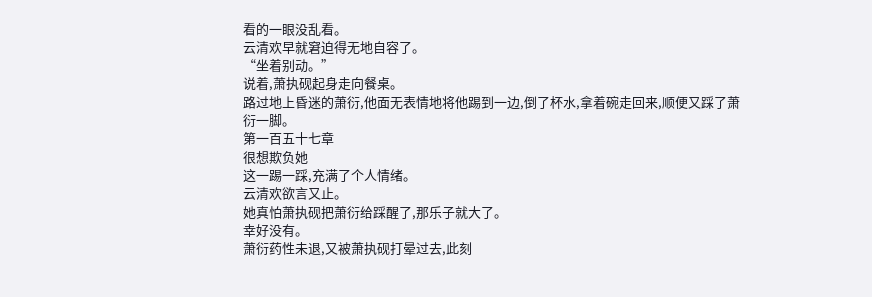看的一眼没乱看。
云清欢早就窘迫得无地自容了。
“坐着别动。”
说着,萧执砚起身走向餐桌。
路过地上昏迷的萧衍,他面无表情地将他踢到一边,倒了杯水,拿着碗走回来,顺便又踩了萧衍一脚。
第一百五十七章
很想欺负她
这一踢一踩,充满了个人情绪。
云清欢欲言又止。
她真怕萧执砚把萧衍给踩醒了,那乐子就大了。
幸好没有。
萧衍药性未退,又被萧执砚打晕过去,此刻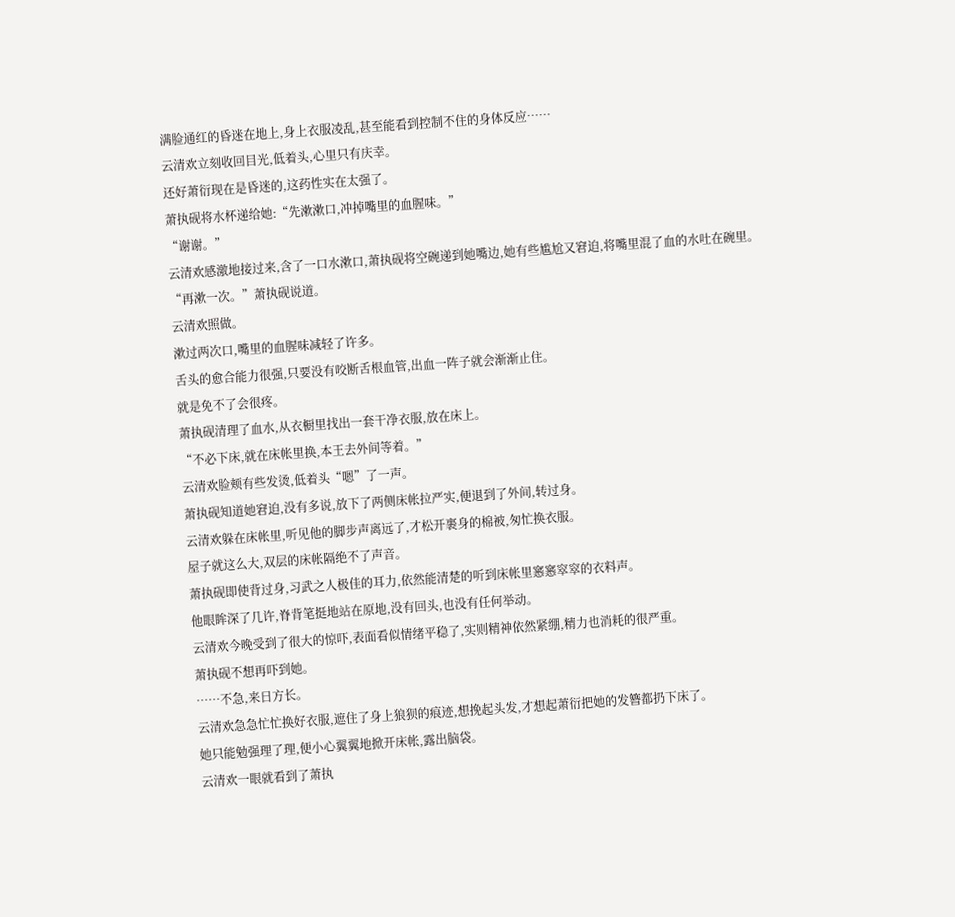满脸通红的昏迷在地上,身上衣服凌乱,甚至能看到控制不住的身体反应……
云清欢立刻收回目光,低着头,心里只有庆幸。
还好萧衍现在是昏迷的,这药性实在太强了。
萧执砚将水杯递给她:“先漱漱口,冲掉嘴里的血腥味。”
“谢谢。”
云清欢感激地接过来,含了一口水漱口,萧执砚将空碗递到她嘴边,她有些尴尬又窘迫,将嘴里混了血的水吐在碗里。
“再漱一次。”萧执砚说道。
云清欢照做。
漱过两次口,嘴里的血腥味减轻了许多。
舌头的愈合能力很强,只要没有咬断舌根血管,出血一阵子就会渐渐止住。
就是免不了会很疼。
萧执砚清理了血水,从衣橱里找出一套干净衣服,放在床上。
“不必下床,就在床帐里换,本王去外间等着。”
云清欢脸颊有些发烫,低着头“嗯”了一声。
萧执砚知道她窘迫,没有多说,放下了两侧床帐拉严实,便退到了外间,转过身。
云清欢躲在床帐里,听见他的脚步声离远了,才松开裹身的棉被,匆忙换衣服。
屋子就这么大,双层的床帐隔绝不了声音。
萧执砚即使背过身,习武之人极佳的耳力,依然能清楚的听到床帐里窸窸窣窣的衣料声。
他眼眸深了几许,脊背笔挺地站在原地,没有回头,也没有任何举动。
云清欢今晚受到了很大的惊吓,表面看似情绪平稳了,实则精神依然紧绷,精力也消耗的很严重。
萧执砚不想再吓到她。
……不急,来日方长。
云清欢急急忙忙换好衣服,遮住了身上狼狈的痕迹,想挽起头发,才想起萧衍把她的发簪都扔下床了。
她只能勉强理了理,便小心翼翼地掀开床帐,露出脑袋。
云清欢一眼就看到了萧执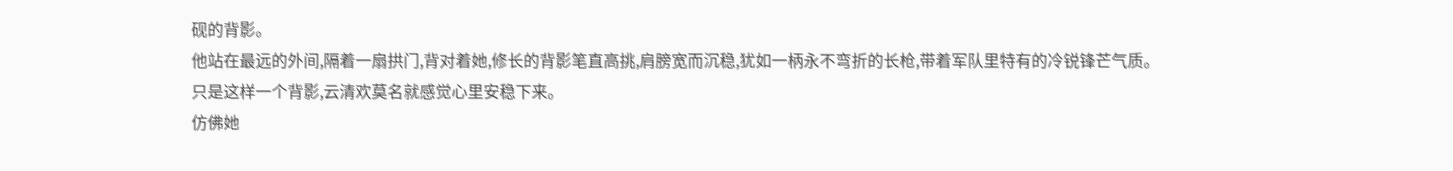砚的背影。
他站在最远的外间,隔着一扇拱门,背对着她,修长的背影笔直高挑,肩膀宽而沉稳,犹如一柄永不弯折的长枪,带着军队里特有的冷锐锋芒气质。
只是这样一个背影,云清欢莫名就感觉心里安稳下来。
仿佛她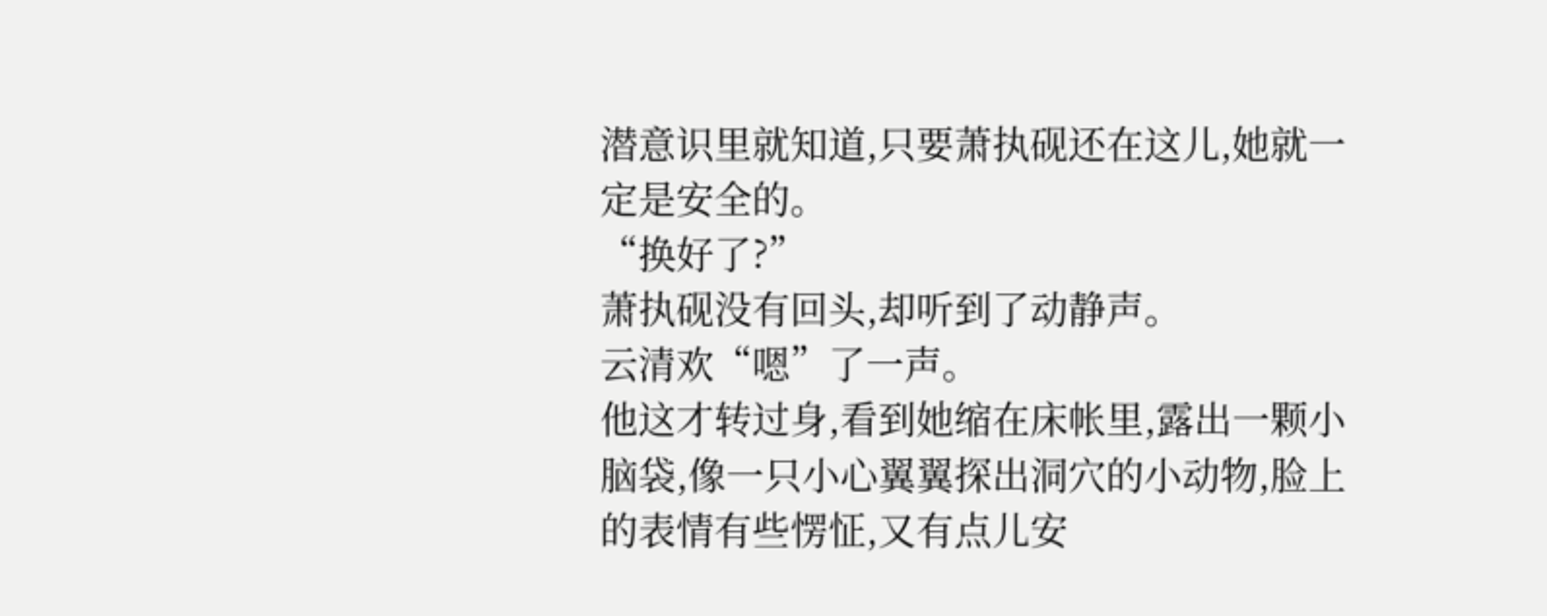潜意识里就知道,只要萧执砚还在这儿,她就一定是安全的。
“换好了?”
萧执砚没有回头,却听到了动静声。
云清欢“嗯”了一声。
他这才转过身,看到她缩在床帐里,露出一颗小脑袋,像一只小心翼翼探出洞穴的小动物,脸上的表情有些愣怔,又有点儿安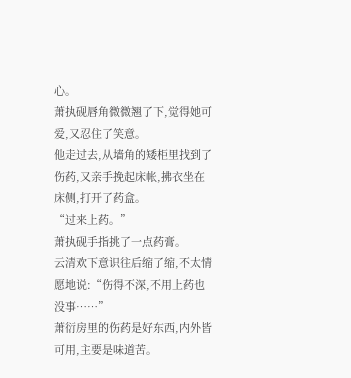心。
萧执砚唇角微微翘了下,觉得她可爱,又忍住了笑意。
他走过去,从墙角的矮柜里找到了伤药,又亲手挽起床帐,拂衣坐在床侧,打开了药盒。
“过来上药。”
萧执砚手指挑了一点药膏。
云清欢下意识往后缩了缩,不太情愿地说:“伤得不深,不用上药也没事……”
萧衍房里的伤药是好东西,内外皆可用,主要是味道苦。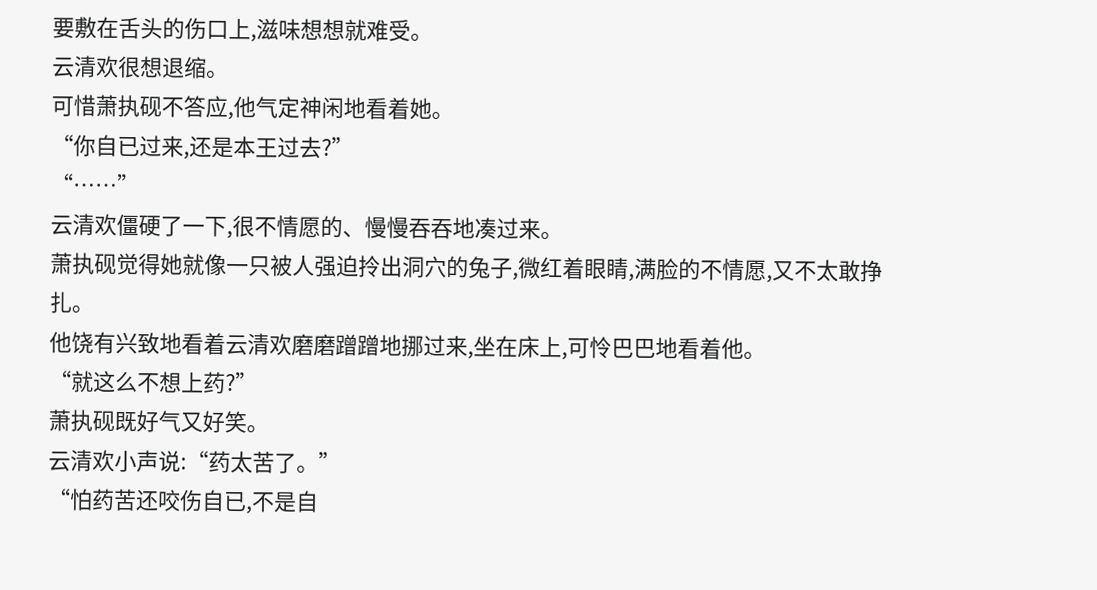要敷在舌头的伤口上,滋味想想就难受。
云清欢很想退缩。
可惜萧执砚不答应,他气定神闲地看着她。
“你自已过来,还是本王过去?”
“……”
云清欢僵硬了一下,很不情愿的、慢慢吞吞地凑过来。
萧执砚觉得她就像一只被人强迫拎出洞穴的兔子,微红着眼睛,满脸的不情愿,又不太敢挣扎。
他饶有兴致地看着云清欢磨磨蹭蹭地挪过来,坐在床上,可怜巴巴地看着他。
“就这么不想上药?”
萧执砚既好气又好笑。
云清欢小声说:“药太苦了。”
“怕药苦还咬伤自已,不是自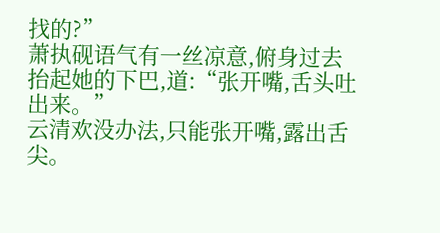找的?”
萧执砚语气有一丝凉意,俯身过去抬起她的下巴,道:“张开嘴,舌头吐出来。”
云清欢没办法,只能张开嘴,露出舌尖。